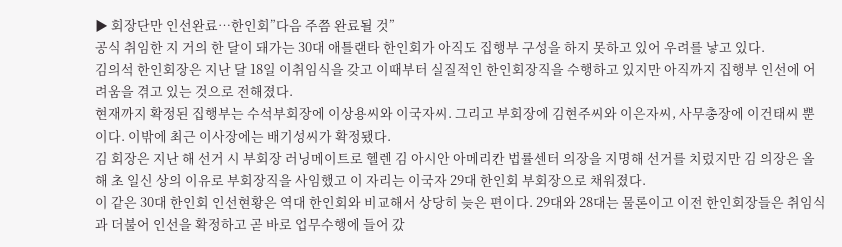▶ 회장단만 인선완료…한인회”다음 주쯤 완료될 것”
공식 취임한 지 거의 한 달이 돼가는 30대 애틀랜타 한인회가 아직도 집행부 구성을 하지 못하고 있어 우려를 낳고 있다.
김의석 한인회장은 지난 달 18일 이취임식을 갖고 이때부터 실질적인 한인회장직을 수행하고 있지만 아직까지 집행부 인선에 어려움을 겪고 있는 것으로 전해졌다.
현재까지 확정된 집행부는 수석부회장에 이상용씨와 이국자씨. 그리고 부회장에 김현주씨와 이은자씨, 사무총장에 이건태씨 뿐이다. 이밖에 최근 이사장에는 배기성씨가 확정됐다.
김 회장은 지난 해 선거 시 부회장 러닝메이트로 헬렌 김 아시안 아메리칸 법률센터 의장을 지명해 선거를 치렀지만 김 의장은 올해 초 일신 상의 이유로 부회장직을 사임했고 이 자리는 이국자 29대 한인회 부회장으로 채워졌다.
이 같은 30대 한인회 인선현황은 역대 한인회와 비교해서 상당히 늦은 편이다. 29대와 28대는 물론이고 이전 한인회장들은 취임식과 더불어 인선을 확정하고 곧 바로 업무수행에 들어 갔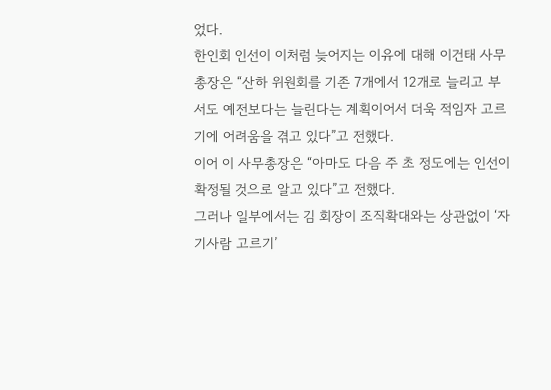었다.
한인회 인선이 이처럼 늦어지는 이유에 대해 이건태 사무총장은 “산하 위원회를 기존 7개에서 12개로 늘리고 부서도 예전보다는 늘린다는 계획이어서 더욱 적임자 고르기에 어려움을 겪고 있다”고 전했다.
이어 이 사무총장은 “아마도 다음 주 초 정도에는 인선이 확정될 것으로 알고 있다”고 전했다.
그러나 일부에서는 김 회장이 조직확대와는 상관없이 ‘자기사람 고르기’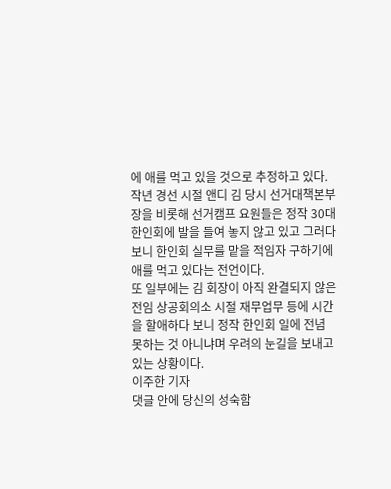에 애를 먹고 있을 것으로 추정하고 있다.
작년 경선 시절 앤디 김 당시 선거대책본부장을 비롯해 선거캠프 요원들은 정작 30대 한인회에 발을 들여 놓지 않고 있고 그러다 보니 한인회 실무를 맡을 적임자 구하기에 애를 먹고 있다는 전언이다.
또 일부에는 김 회장이 아직 완결되지 않은 전임 상공회의소 시절 재무업무 등에 시간을 할애하다 보니 정작 한인회 일에 전념 못하는 것 아니냐며 우려의 눈길을 보내고 있는 상황이다.
이주한 기자
댓글 안에 당신의 성숙함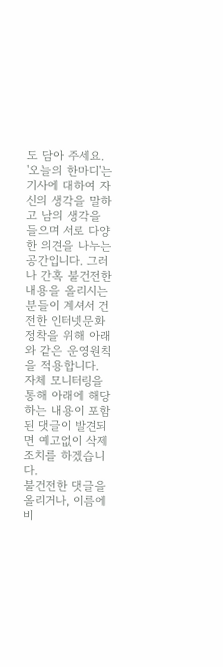도 담아 주세요.
'오늘의 한마디'는 기사에 대하여 자신의 생각을 말하고 남의 생각을 들으며 서로 다양한 의견을 나누는 공간입니다. 그러나 간혹 불건전한 내용을 올리시는 분들이 계셔서 건전한 인터넷문화 정착을 위해 아래와 같은 운영원칙을 적용합니다.
자체 모니터링을 통해 아래에 해당하는 내용이 포함된 댓글이 발견되면 예고없이 삭제 조치를 하겠습니다.
불건전한 댓글을 올리거나, 이름에 비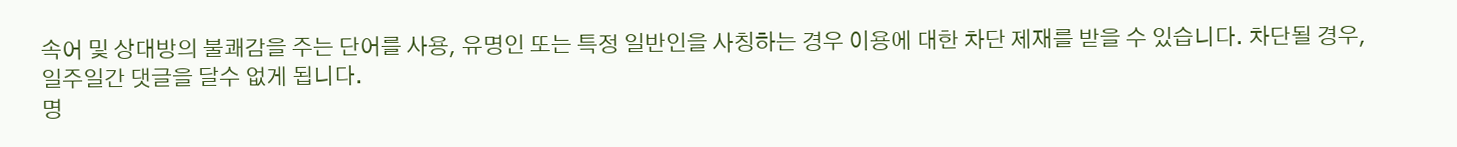속어 및 상대방의 불쾌감을 주는 단어를 사용, 유명인 또는 특정 일반인을 사칭하는 경우 이용에 대한 차단 제재를 받을 수 있습니다. 차단될 경우, 일주일간 댓글을 달수 없게 됩니다.
명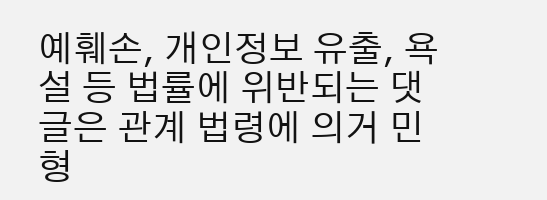예훼손, 개인정보 유출, 욕설 등 법률에 위반되는 댓글은 관계 법령에 의거 민형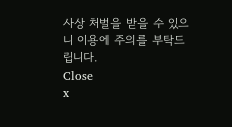사상 처벌을 받을 수 있으니 이용에 주의를 부탁드립니다.
Close
x